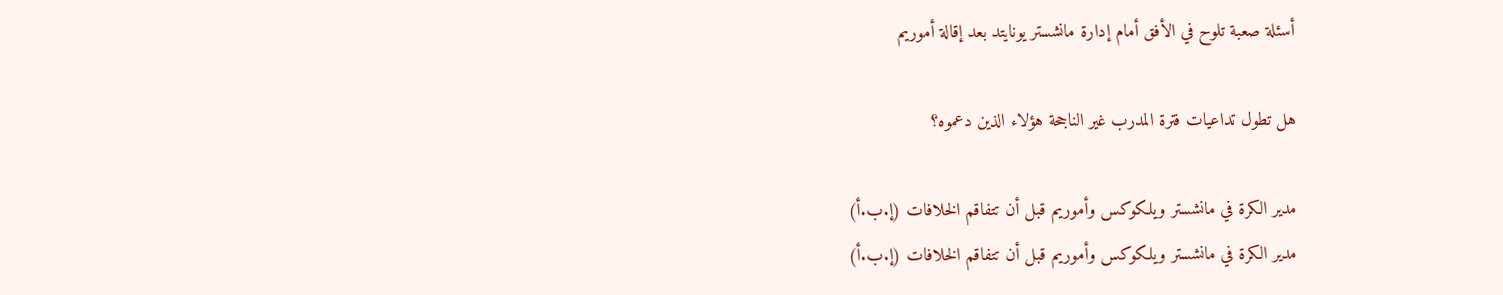أسئلة صعبة تلوح في الأفق أمام إدارة مانشستر يونايتد بعد إقالة أموريم

هل تطول تداعيات فترة المدرب غير الناجحة هؤلاء الذين دعموه؟

مدير الكرة في مانشستر ويلكوكس وأموريم قبل أن تتفاقم الخلافات (إ.ب.أ)
مدير الكرة في مانشستر ويلكوكس وأموريم قبل أن تتفاقم الخلافات (إ.ب.أ)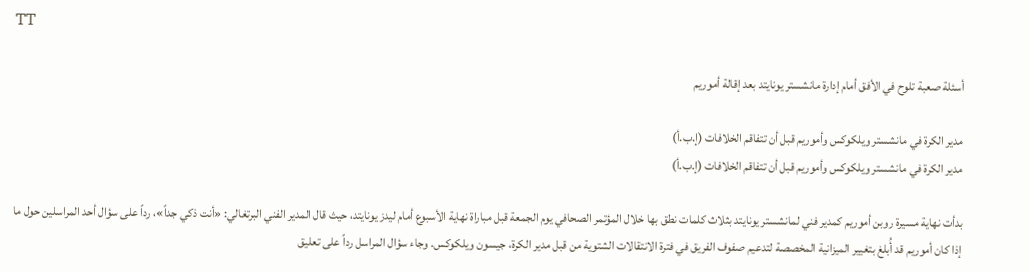TT

أسئلة صعبة تلوح في الأفق أمام إدارة مانشستر يونايتد بعد إقالة أموريم

مدير الكرة في مانشستر ويلكوكس وأموريم قبل أن تتفاقم الخلافات (إ.ب.أ)
مدير الكرة في مانشستر ويلكوكس وأموريم قبل أن تتفاقم الخلافات (إ.ب.أ)

بدأت نهاية مسيرة روبن أموريم كمدير فني لمانشستر يونايتد بثلاث كلمات نطق بها خلال المؤتمر الصحافي يوم الجمعة قبل مباراة نهاية الأسبوع أمام ليدز يونايتد، حيث قال المدير الفني البرتغالي: «أنت ذكي جداً»، رداً على سؤال أحد المراسلين حول ما إذا كان أموريم قد أُبلغ بتغيير الميزانية المخصصة لتدعيم صفوف الفريق في فترة الانتقالات الشتوية من قبل مدير الكرة، جيسون ويلكوكس. وجاء سؤال المراسل رداً على تعليق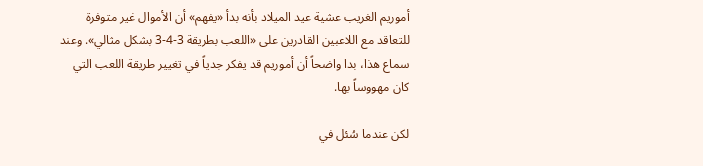أموريم الغريب عشية عيد الميلاد بأنه بدأ «يفهم» أن الأموال غير متوفرة للتعاقد مع اللاعبين القادرين على «اللعب بطريقة 3-4-3 بشكل مثالي». وعند سماع هذا، بدا واضحاً أن أموريم قد يفكر جدياً في تغيير طريقة اللعب التي كان مهووساً بها.

لكن عندما سُئل في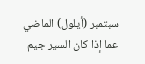سبتمبر (أيلول) الماضي عما إذا كان السير جيم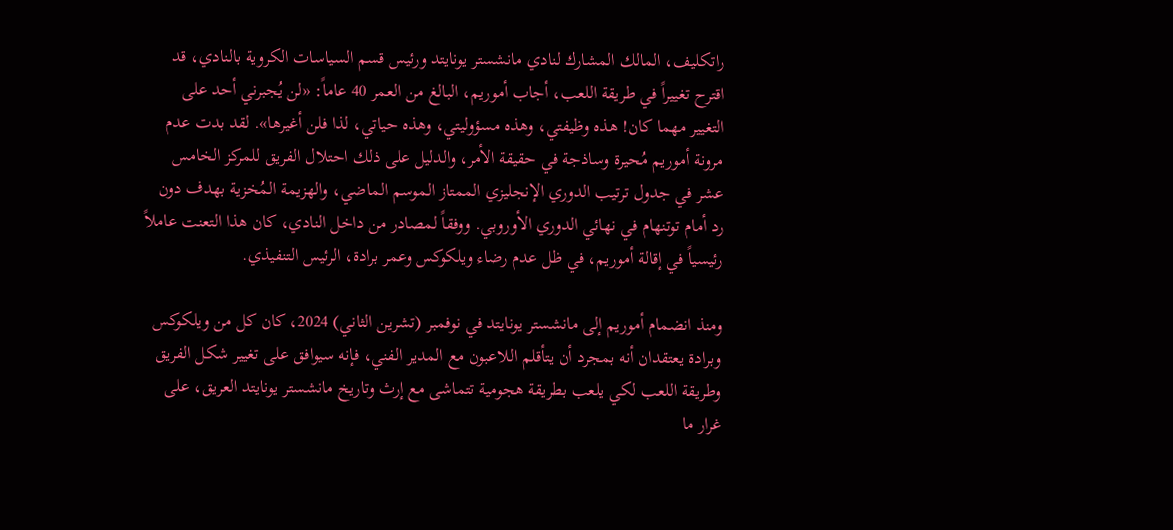راتكليف، المالك المشارك لنادي مانشستر يونايتد ورئيس قسم السياسات الكروية بالنادي، قد اقترح تغييراً في طريقة اللعب، أجاب أموريم، البالغ من العمر 40 عاماً: «لن يُجبرني أحد على التغيير مهما كان! هذه وظيفتي، وهذه مسؤوليتي، وهذه حياتي، لذا فلن أغيرها». لقد بدت عدم مرونة أموريم مُحيرة وساذجة في حقيقة الأمر، والدليل على ذلك احتلال الفريق للمركز الخامس عشر في جدول ترتيب الدوري الإنجليزي الممتاز الموسم الماضي، والهزيمة المُخزية بهدف دون رد أمام توتنهام في نهائي الدوري الأوروبي. ووفقاً لمصادر من داخل النادي، كان هذا التعنت عاملاً رئيسياً في إقالة أموريم، في ظل عدم رضاء ويلكوكس وعمر برادة، الرئيس التنفيذي.

ومنذ انضمام أموريم إلى مانشستر يونايتد في نوفمبر (تشرين الثاني) 2024، كان كل من ويلكوكس وبرادة يعتقدان أنه بمجرد أن يتأقلم اللاعبون مع المدير الفني، فإنه سيوافق على تغيير شكل الفريق وطريقة اللعب لكي يلعب بطريقة هجومية تتماشى مع إرث وتاريخ مانشستر يونايتد العريق، على غرار ما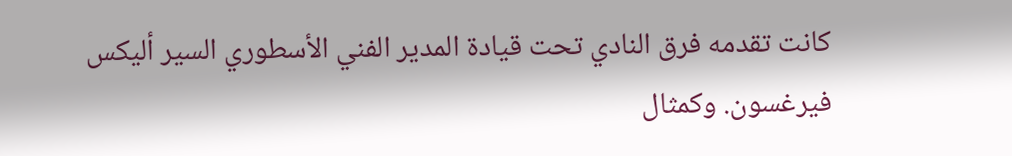كانت تقدمه فرق النادي تحت قيادة المدير الفني الأسطوري السير أليكس فيرغسون. وكمثال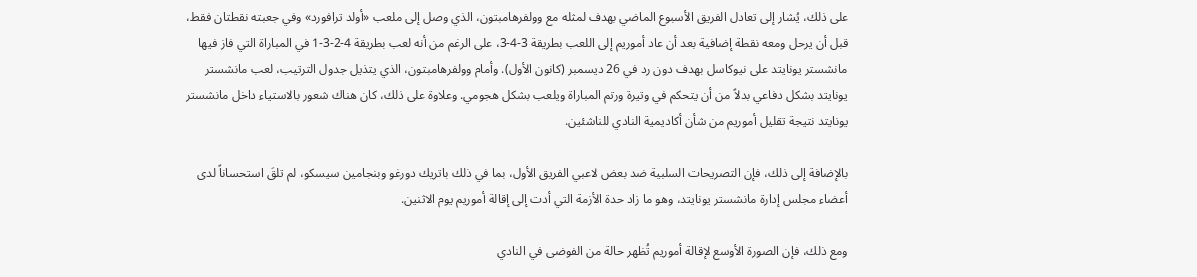على ذلك، يُشار إلى تعادل الفريق الأسبوع الماضي بهدف لمثله مع وولفرهامبتون، الذي وصل إلى ملعب «أولد ترافورد» وفي جعبته نقطتان فقط، قبل أن يرحل ومعه نقطة إضافية بعد أن عاد أموريم إلى اللعب بطريقة 3-4-3، على الرغم من أنه لعب بطريقة 4-2-3-1 في المباراة التي فاز فيها مانشستر يونايتد على نيوكاسل بهدف دون رد في 26 ديسمبر (كانون الأول). وأمام وولفرهامبتون، الذي يتذيل جدول الترتيب، لعب مانشستر يونايتد بشكل دفاعي بدلاً من أن يتحكم في وتيرة ورتم المباراة ويلعب بشكل هجومي. وعلاوة على ذلك، كان هناك شعور بالاستياء داخل مانشستر يونايتد نتيجة تقليل أموريم من شأن أكاديمية النادي للناشئين.

بالإضافة إلى ذلك، فإن التصريحات السلبية ضد بعض لاعبي الفريق الأول، بما في ذلك باتريك دورغو وبنجامين سيسكو، لم تلقَ استحساناً لدى أعضاء مجلس إدارة مانشستر يونايتد، وهو ما زاد حدة الأزمة التي أدت إلى إقالة أموريم يوم الاثنين.

ومع ذلك، فإن الصورة الأوسع لإقالة أموريم تُظهر حالة من الفوضى في النادي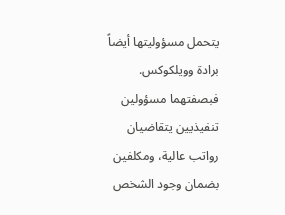يتحمل مسؤوليتها أيضاً برادة وويلكوكس. فبصفتهما مسؤولين تنفيذيين يتقاضيان رواتب عالية، ومكلفين بضمان وجود الشخص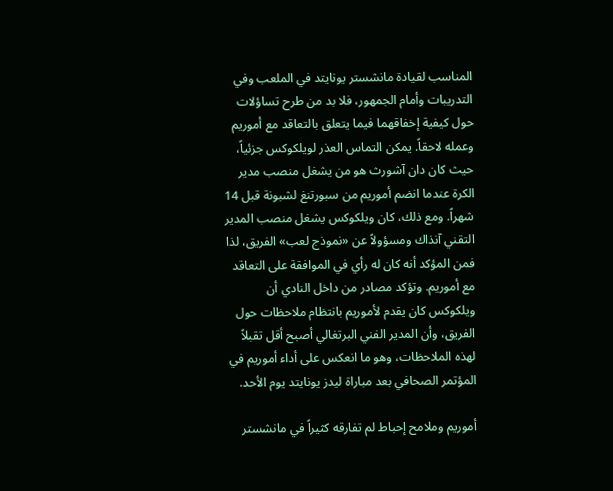المناسب لقيادة مانشستر يونايتد في الملعب وفي التدريبات وأمام الجمهور، فلا بد من طرح تساؤلات حول كيفية إخفاقهما فيما يتعلق بالتعاقد مع أموريم وعمله لاحقاً. يمكن التماس العذر لويلكوكس جزئياً، حيث كان دان آشورث هو من يشغل منصب مدير الكرة عندما انضم أموريم من سبورتنغ لشبونة قبل 14 شهراً. ومع ذلك، كان ويلكوكس يشغل منصب المدير التقني آنذاك ومسؤولاً عن «نموذج لعب» الفريق، لذا فمن المؤكد أنه كان له رأي في الموافقة على التعاقد مع أموريم. وتؤكد مصادر من داخل النادي أن ويلكوكس كان يقدم لأموريم بانتظام ملاحظات حول الفريق، وأن المدير الفني البرتغالي أصبح أقل تقبلاً لهذه الملاحظات، وهو ما انعكس على أداء أموريم في المؤتمر الصحافي بعد مباراة ليدز يونايتد يوم الأحد.

أموريم وملامح إحباط لم تفارقه كثيراً في مانشستر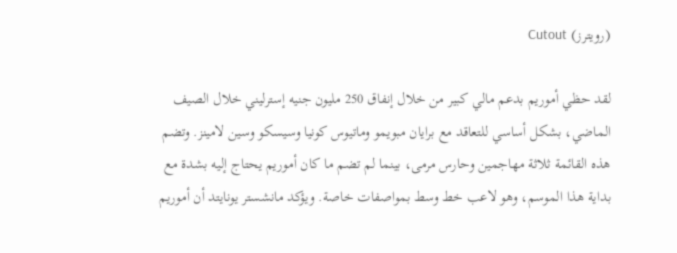(رويترز) Cutout

لقد حظي أموريم بدعم مالي كبير من خلال إنفاق 250 مليون جنيه إسترليني خلال الصيف الماضي، بشكل أساسي للتعاقد مع برايان مبويمو وماتيوس كونيا وسيسكو وسين لامينز. وتضم هذه القائمة ثلاثة مهاجمين وحارس مرمى، بينما لم تضم ما كان أموريم يحتاج إليه بشدة مع بداية هذا الموسم، وهو لاعب خط وسط بمواصفات خاصة. ويؤكد مانشستر يونايتد أن أموريم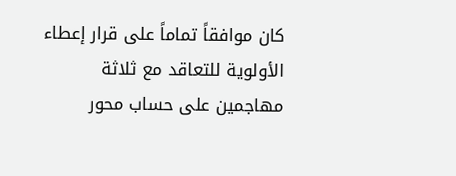كان موافقاً تماماً على قرار إعطاء الأولوية للتعاقد مع ثلاثة مهاجمين على حساب محور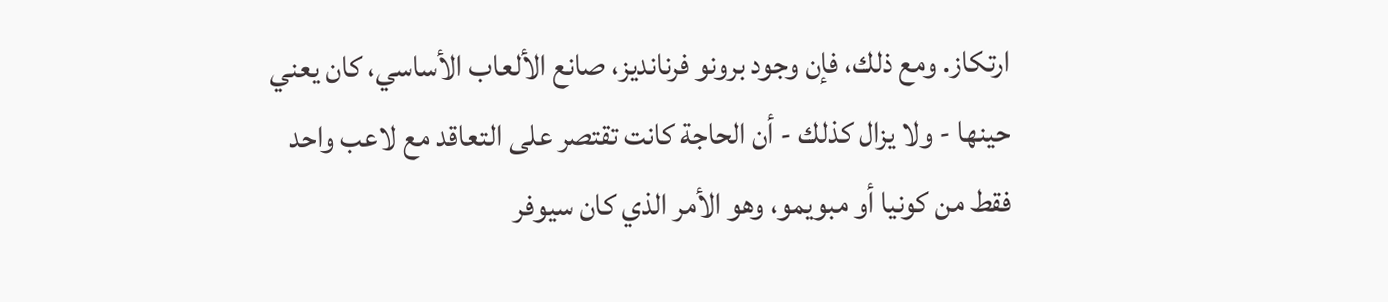ارتكاز. ومع ذلك، فإن وجود برونو فرنانديز، صانع الألعاب الأساسي، كان يعني حينها - ولا يزال كذلك - أن الحاجة كانت تقتصر على التعاقد مع لاعب واحد فقط من كونيا أو مبويمو، وهو الأمر الذي كان سيوفر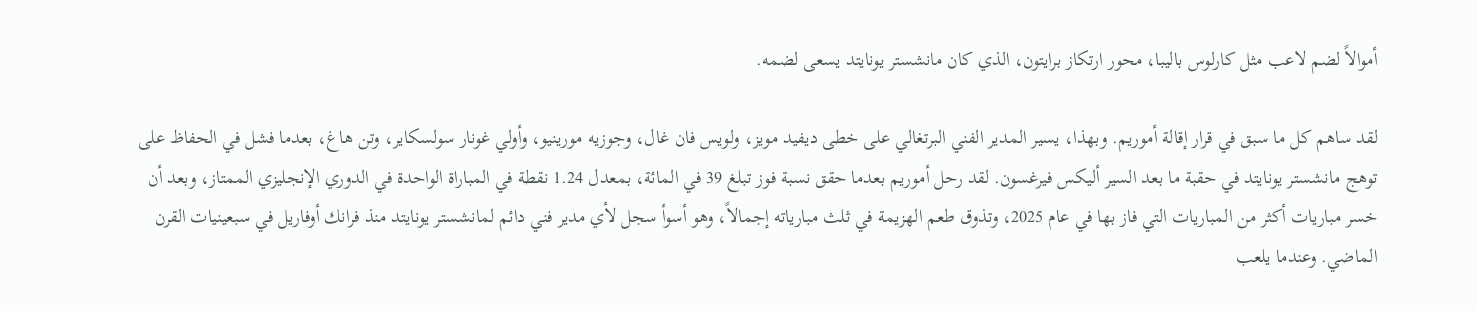أموالاً لضم لاعب مثل كارلوس باليبا، محور ارتكاز برايتون، الذي كان مانشستر يونايتد يسعى لضمه.

لقد ساهم كل ما سبق في قرار إقالة أموريم. وبهذا، يسير المدير الفني البرتغالي على خطى ديفيد مويز، ولويس فان غال، وجوزيه مورينيو، وأولي غونار سولسكاير، وتن هاغ، بعدما فشل في الحفاظ على توهج مانشستر يونايتد في حقبة ما بعد السير أليكس فيرغسون. لقد رحل أموريم بعدما حقق نسبة فوز تبلغ 39 في المائة، بمعدل 1.24 نقطة في المباراة الواحدة في الدوري الإنجليزي الممتاز، وبعد أن خسر مباريات أكثر من المباريات التي فاز بها في عام 2025، وتذوق طعم الهزيمة في ثلث مبارياته إجمالاً، وهو أسوأ سجل لأي مدير فني دائم لمانشستر يونايتد منذ فرانك أوفاريل في سبعينيات القرن الماضي. وعندما يلعب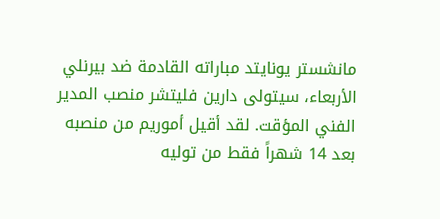مانشستر يونايتد مباراته القادمة ضد بيرنلي الأربعاء، سيتولى دارين فليتشر منصب المدير الفني المؤقت. لقد أقيل أموريم من منصبه بعد 14 شهراً فقط من توليه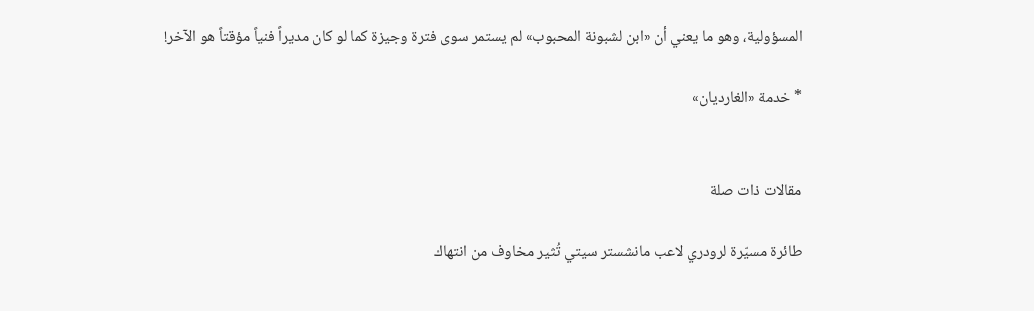المسؤولية، وهو ما يعني أن «ابن لشبونة المحبوب» لم يستمر سوى فترة وجيزة كما لو كان مديراً فنياً مؤقتاً هو الآخر!

* خدمة «الغارديان»


مقالات ذات صلة

طائرة مسيّرة لرودري لاعب مانشستر سيتي تُثير مخاوف من انتهاك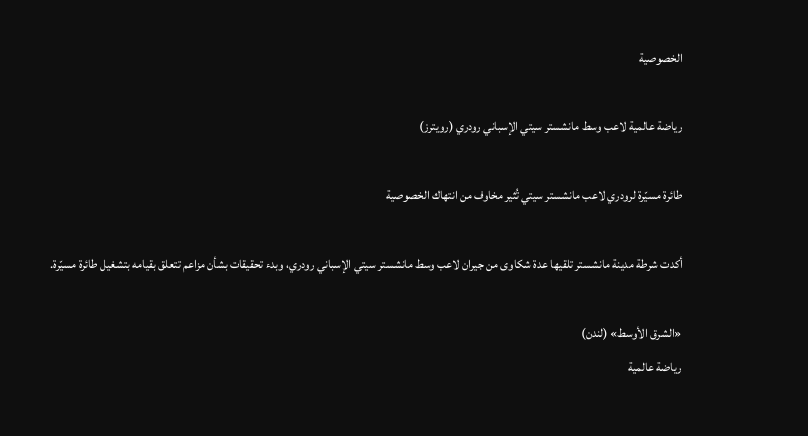الخصوصية

رياضة عالمية لاعب وسط مانشستر سيتي الإسباني رودري (رويترز)

طائرة مسيّرة لرودري لاعب مانشستر سيتي تُثير مخاوف من انتهاك الخصوصية

أكدت شرطة مدينة مانشستر تلقيها عدة شكاوى من جيران لاعب وسط مانشستر سيتي الإسباني رودري، وبدء تحقيقات بشأن مزاعم تتعلق بقيامه بتشغيل طائرة مسيّرة.

«الشرق الأوسط» (لندن)
رياضة عالمية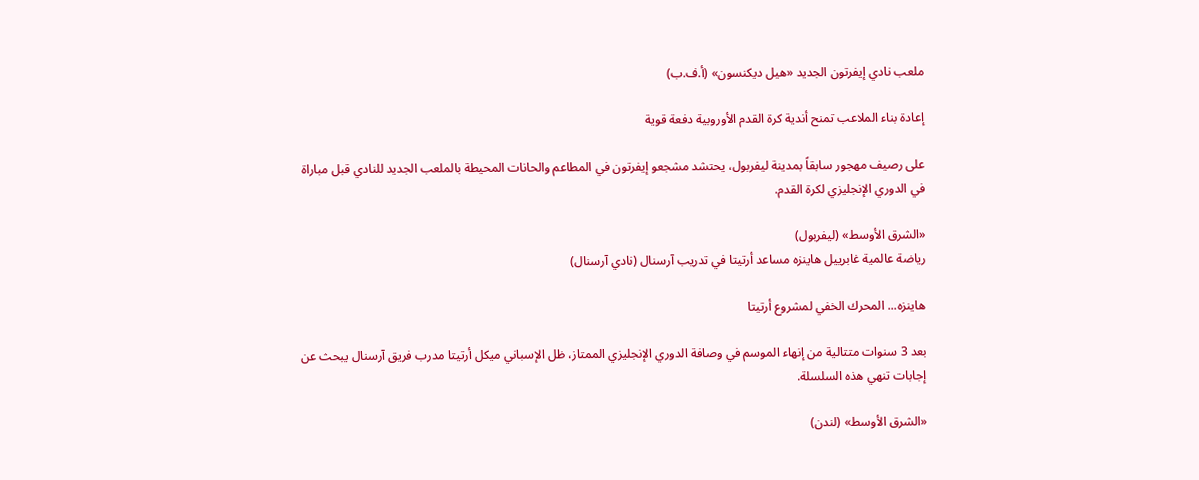ملعب نادي إيفرتون الجديد «هيل ديكنسون» (أ.ف.ب)

إعادة بناء الملاعب تمنح أندية كرة القدم الأوروبية دفعة قوية

على رصيف مهجور سابقاً بمدينة ليفربول، يحتشد مشجعو إيفرتون في المطاعم والحانات المحيطة بالملعب الجديد للنادي قبل مباراة في الدوري الإنجليزي لكرة القدم.

«الشرق الأوسط» (ليفربول)
رياضة عالمية غابرييل هاينزه مساعد أرتيتا في تدريب آرسنال (نادي آرسنال)

هاينزه... المحرك الخفي لمشروع أرتيتا

بعد 3 سنوات متتالية من إنهاء الموسم في وصافة الدوري الإنجليزي الممتاز، ظل الإسباني ميكل أرتيتا مدرب فريق آرسنال يبحث عن إجابات تنهي هذه السلسلة.

«الشرق الأوسط» (لندن)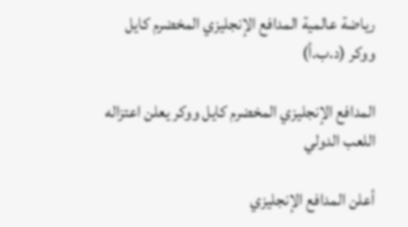رياضة عالمية المدافع الإنجليزي المخضرم كايل ووكر (د.ب.أ)

المدافع الإنجليزي المخضرم كايل ووكر يعلن اعتزاله اللعب الدولي

أعلن المدافع الإنجليزي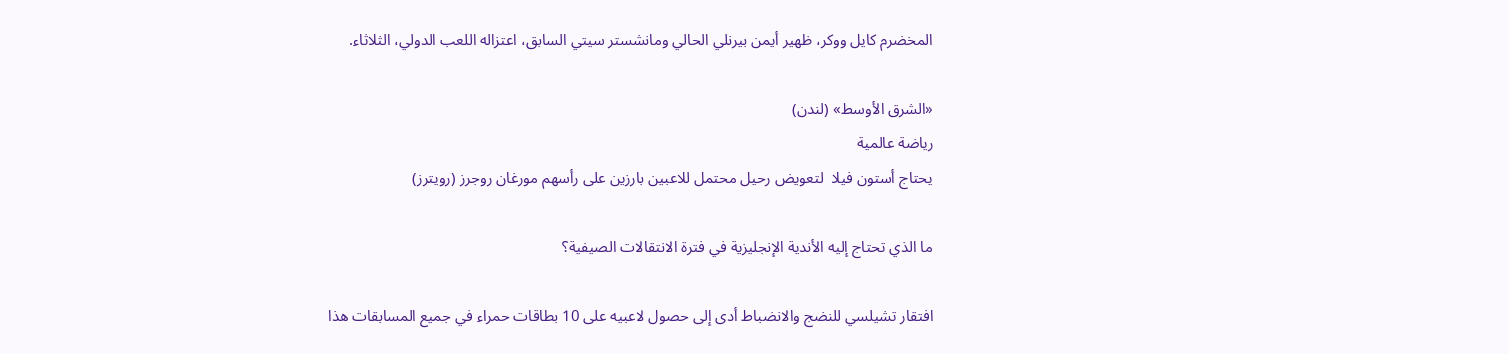المخضرم كايل ووكر، ظهير أيمن بيرنلي الحالي ومانشستر سيتي السابق، اعتزاله اللعب الدولي، الثلاثاء.

«الشرق الأوسط» (لندن)
رياضة عالمية
يحتاج أستون فيلا  لتعويض رحيل محتمل للاعبين بارزين على رأسهم مورغان روجرز (رويترز)

ما الذي تحتاج إليه الأندية الإنجليزية في فترة الانتقالات الصيفية؟

افتقار تشيلسي للنضج والانضباط أدى إلى حصول لاعبيه على 10 بطاقات حمراء في جميع المسابقات هذا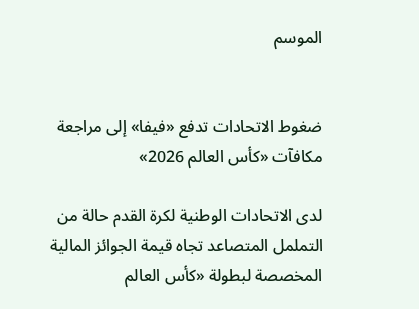الموسم


ضغوط الاتحادات تدفع «فيفا» إلى مراجعة مكافآت «كأس العالم 2026»

لدى الاتحادات الوطنية لكرة القدم حالة من التململ المتصاعد تجاه قيمة الجوائز المالية المخصصة لبطولة «كأس العالم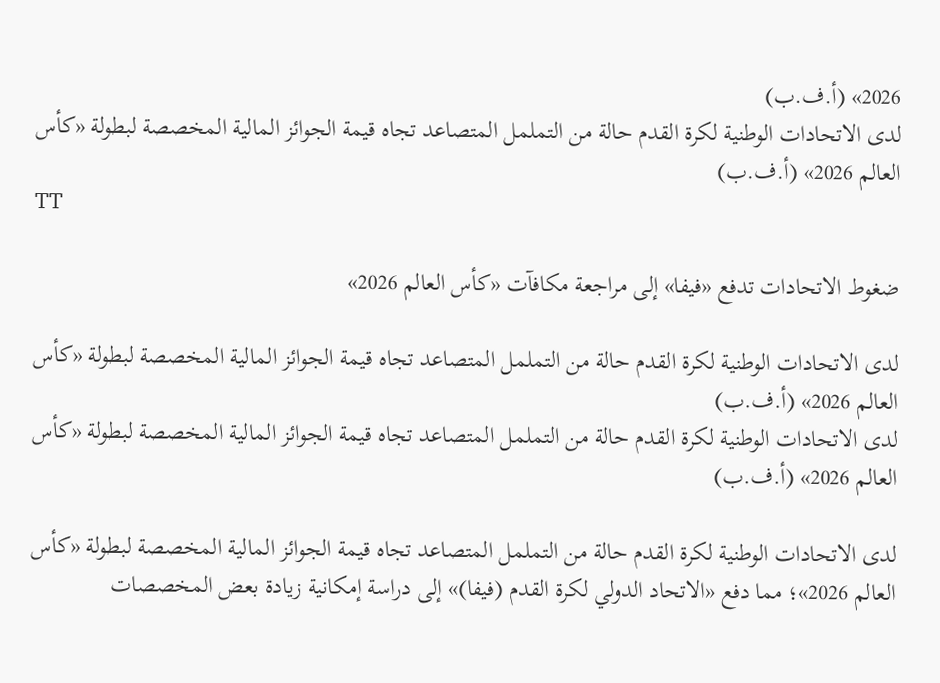2026» (أ.ف.ب)
لدى الاتحادات الوطنية لكرة القدم حالة من التململ المتصاعد تجاه قيمة الجوائز المالية المخصصة لبطولة «كأس العالم 2026» (أ.ف.ب)
TT

ضغوط الاتحادات تدفع «فيفا» إلى مراجعة مكافآت «كأس العالم 2026»

لدى الاتحادات الوطنية لكرة القدم حالة من التململ المتصاعد تجاه قيمة الجوائز المالية المخصصة لبطولة «كأس العالم 2026» (أ.ف.ب)
لدى الاتحادات الوطنية لكرة القدم حالة من التململ المتصاعد تجاه قيمة الجوائز المالية المخصصة لبطولة «كأس العالم 2026» (أ.ف.ب)

لدى الاتحادات الوطنية لكرة القدم حالة من التململ المتصاعد تجاه قيمة الجوائز المالية المخصصة لبطولة «كأس العالم 2026»؛ مما دفع «الاتحاد الدولي لكرة القدم (فيفا)» إلى دراسة إمكانية زيادة بعض المخصصات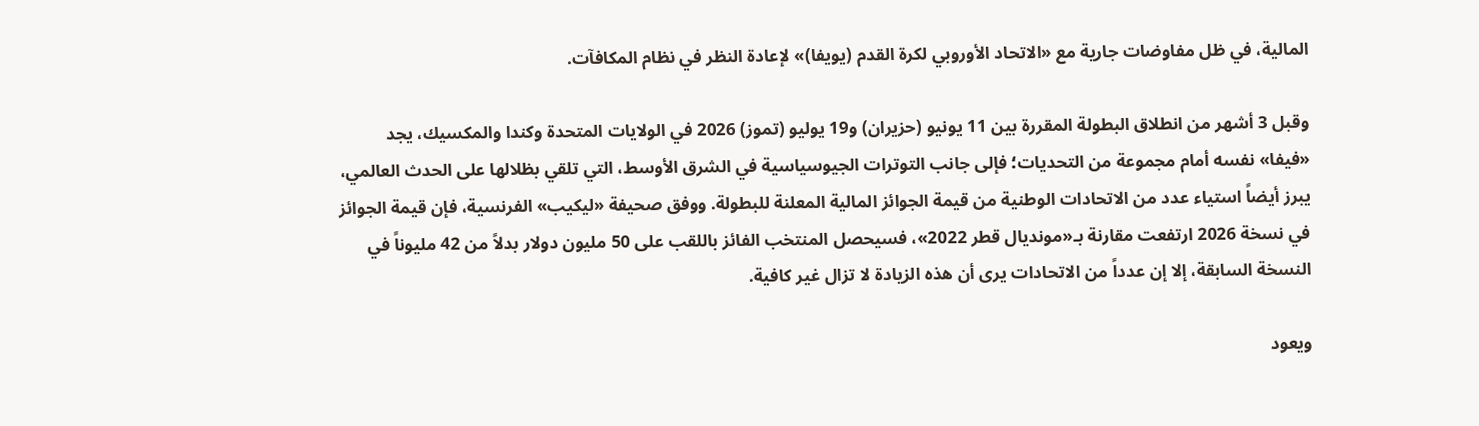المالية، في ظل مفاوضات جارية مع «الاتحاد الأوروبي لكرة القدم (يويفا)» لإعادة النظر في نظام المكافآت.

وقبل 3 أشهر من انطلاق البطولة المقررة بين 11 يونيو (حزيران) و19 يوليو (تموز) 2026 في الولايات المتحدة وكندا والمكسيك، يجد «فيفا» نفسه أمام مجموعة من التحديات؛ فإلى جانب التوترات الجيوسياسية في الشرق الأوسط، التي تلقي بظلالها على الحدث العالمي، يبرز أيضاً استياء عدد من الاتحادات الوطنية من قيمة الجوائز المالية المعلنة للبطولة. ووفق صحيفة «ليكيب» الفرنسية، فإن قيمة الجوائز في نسخة 2026 ارتفعت مقارنة بـ«مونديال قطر 2022»، فسيحصل المنتخب الفائز باللقب على 50 مليون دولار بدلاً من 42 مليوناً في النسخة السابقة، إلا إن عدداً من الاتحادات يرى أن هذه الزيادة لا تزال غير كافية.

ويعود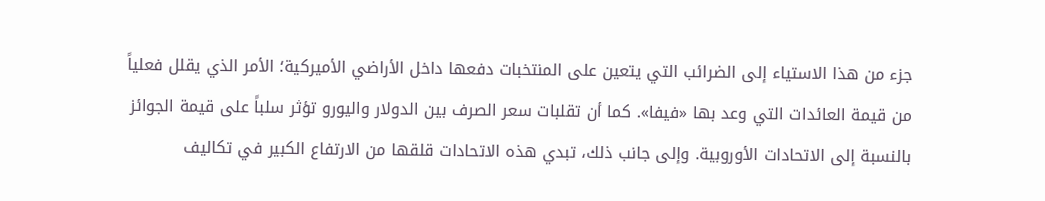جزء من هذا الاستياء إلى الضرائب التي يتعين على المنتخبات دفعها داخل الأراضي الأميركية؛ الأمر الذي يقلل فعلياً من قيمة العائدات التي وعد بها «فيفا». كما أن تقلبات سعر الصرف بين الدولار واليورو تؤثر سلباً على قيمة الجوائز بالنسبة إلى الاتحادات الأوروبية. وإلى جانب ذلك، تبدي هذه الاتحادات قلقها من الارتفاع الكبير في تكاليف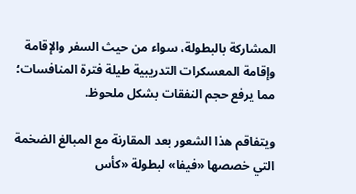المشاركة بالبطولة، سواء من حيث السفر والإقامة وإقامة المعسكرات التدريبية طيلة فترة المنافسات؛ مما يرفع حجم النفقات بشكل ملحوظ.

ويتفاقم هذا الشعور بعد المقارنة مع المبالغ الضخمة التي خصصها «فيفا» لبطولة «كأس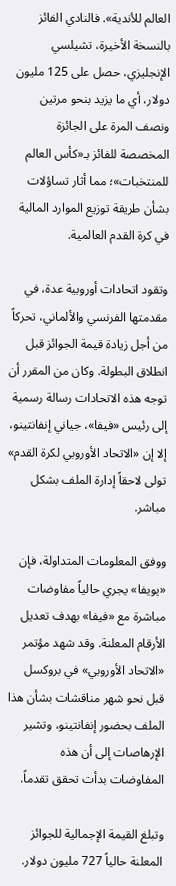العالم للأندية». فالنادي الفائز بالنسخة الأخيرة، تشيلسي الإنجليزي، حصل على 125 مليون دولار، أي ما يزيد بنحو مرتين ونصف المرة على الجائزة المخصصة للفائز بـ«كأس العالم للمنتخبات»؛ مما أثار تساؤلات بشأن طريقة توزيع الموارد المالية في كرة القدم العالمية.

وتقود اتحادات أوروبية عدة، في مقدمتها الفرنسي والألماني، تحركاً من أجل زيادة قيمة الجوائز قبل انطلاق البطولة. وكان من المقرر أن توجه هذه الاتحادات رسالة رسمية إلى رئيس «فيفا»، جياني إنفانتينو، إلا إن «الاتحاد الأوروبي لكرة القدم» تولى لاحقاً إدارة الملف بشكل مباشر.

ووفق المعلومات المتداولة، فإن «يويفا» يجري حالياً مفاوضات مباشرة مع «فيفا» بهدف تعديل الأرقام المعلنة. وقد شهد مؤتمر «الاتحاد الأوروبي» في بروكسل قبل نحو شهر مناقشات بشأن هذا الملف بحضور إنفانتينو، وتشير الإرهاصات إلى أن هذه المفاوضات بدأت تحقق تقدماً.

وتبلغ القيمة الإجمالية للجوائز المعلنة حالياً 727 مليون دولار.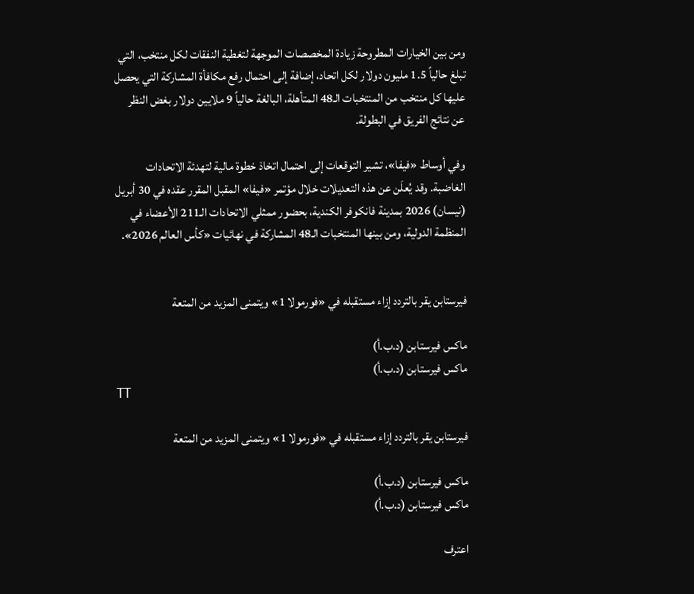ومن بين الخيارات المطروحة زيادة المخصصات الموجهة لتغطية النفقات لكل منتخب، التي تبلغ حالياً 1.5 مليون دولار لكل اتحاد، إضافة إلى احتمال رفع مكافأة المشاركة التي يحصل عليها كل منتخب من المنتخبات الـ48 المتأهلة، البالغة حالياً 9 ملايين دولار بغض النظر عن نتائج الفريق في البطولة.

وفي أوساط «فيفا»، تشير التوقعات إلى احتمال اتخاذ خطوة مالية لتهدئة الاتحادات الغاضبة. وقد يُعلَن عن هذه التعديلات خلال مؤتمر «فيفا» المقبل المقرر عقده في 30 أبريل (نيسان) 2026 بمدينة فانكوفر الكندية، بحضور ممثلي الاتحادات الـ211 الأعضاء في المنظمة الدولية، ومن بينها المنتخبات الـ48 المشاركة في نهائيات «كأس العالم 2026».


فيرستابن يقر بالتردد إزاء مستقبله في «فورمولا 1» ويتمنى المزيد من المتعة

ماكس فيرستابن (د.ب.أ)
ماكس فيرستابن (د.ب.أ)
TT

فيرستابن يقر بالتردد إزاء مستقبله في «فورمولا 1» ويتمنى المزيد من المتعة

ماكس فيرستابن (د.ب.أ)
ماكس فيرستابن (د.ب.أ)

اعترف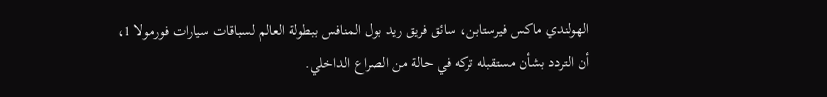الهولندي ماكس فيرستابن، سائق فريق ريد بول المنافس ببطولة العالم لسباقات سيارات فورمولا 1، أن التردد بشأن مستقبله تركه في حالة من الصراع الداخلي.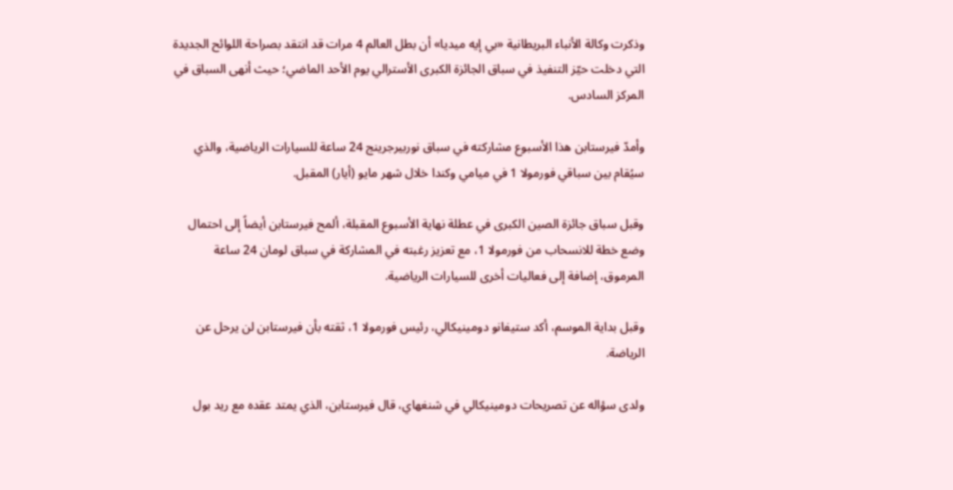وذكرت وكالة الأنباء البريطانية «بي إيه ميديا» أن بطل العالم 4 مرات قد انتقد بصراحة اللوائح الجديدة التي دخلت حيّز التنفيذ في سباق الجائزة الكبرى الأسترالي يوم الأحد الماضي؛ حيث أنهى السباق في المركز السادس.

وأمدّ فيرستابن هذا الأسبوع مشاركته في سباق نوربيرجرينج 24 ساعة للسيارات الرياضية، والذي سيُقام بين سباقي فورمولا 1 في ميامي وكندا خلال شهر مايو (أيار) المقبل.

وقبل سباق جائزة الصين الكبرى في عطلة نهاية الأسبوع المقبلة، ألمح فيرستابن أيضاً إلى احتمال وضع خطة للانسحاب من فورمولا 1، مع تعزيز رغبته في المشاركة في سباق لومان 24 ساعة المرموق، إضافة إلى فعاليات أخرى للسيارات الرياضية.

وقبل بداية الموسم، أكد ستيفانو دومينيكالي، رئيس فورمولا 1، ثقته بأن فيرستابن لن يرحل عن الرياضة.

ولدى سؤاله عن تصريحات دومينيكالي في شنغهاي، قال فيرستابن، الذي يمتد عقده مع ريد بول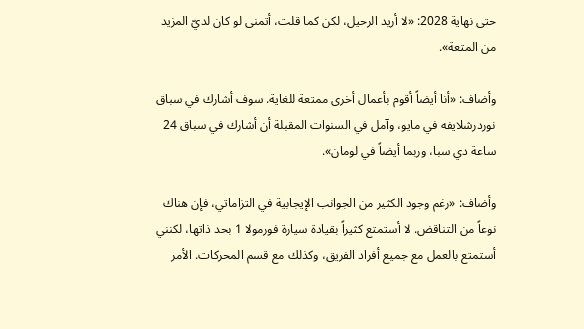حتى نهاية 2028: «لا أريد الرحيل، لكن كما قلت، أتمنى لو كان لديّ المزيد من المتعة».

وأضاف: «أنا أيضاً أقوم بأعمال أخرى ممتعة للغاية. سوف أشارك في سباق نوردرشلايفه في مايو، وآمل في السنوات المقبلة أن أشارك في سباق 24 ساعة دي سبا، وربما أيضاً في لومان».

وأضاف: «رغم وجود الكثير من الجوانب الإيجابية في التزاماتي، فإن هناك نوعاً من التناقض. لا أستمتع كثيراً بقيادة سيارة فورمولا 1 بحد ذاتها، لكنني أستمتع بالعمل مع جميع أفراد الفريق، وكذلك مع قسم المحركات. الأمر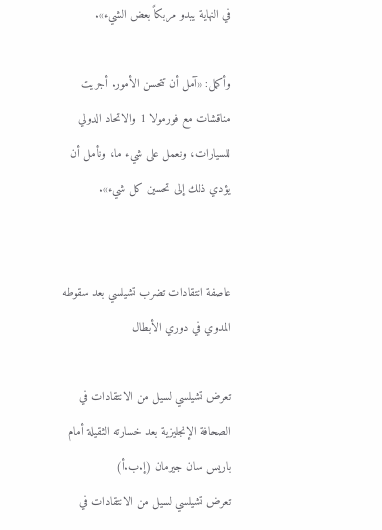في النهاية يبدو مربكاً بعض الشيء».

وأكمل: «آمل أن تتحسن الأمور. أجريت مناقشات مع فورمولا 1 والاتحاد الدولي للسيارات، ونعمل على شيء ما، ونأمل أن يؤدي ذلك إلى تحسين كل شيء».


عاصفة انتقادات تضرب تشيلسي بعد سقوطه المدوي في دوري الأبطال

تعرض تشيلسي لسيل من الانتقادات في الصحافة الإنجليزية بعد خسارته الثقيلة أمام باريس سان جيرمان (إ.ب.أ)
تعرض تشيلسي لسيل من الانتقادات في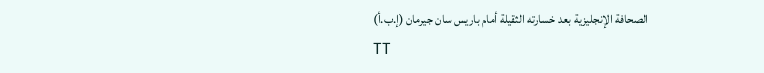الصحافة الإنجليزية بعد خسارته الثقيلة أمام باريس سان جيرمان (إ.ب.أ)
TT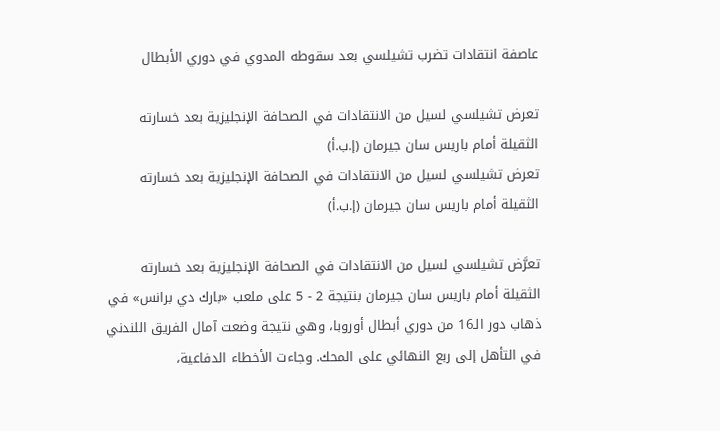عاصفة انتقادات تضرب تشيلسي بعد سقوطه المدوي في دوري الأبطال

تعرض تشيلسي لسيل من الانتقادات في الصحافة الإنجليزية بعد خسارته الثقيلة أمام باريس سان جيرمان (إ.ب.أ)
تعرض تشيلسي لسيل من الانتقادات في الصحافة الإنجليزية بعد خسارته الثقيلة أمام باريس سان جيرمان (إ.ب.أ)

تعرَّض تشيلسي لسيل من الانتقادات في الصحافة الإنجليزية بعد خسارته الثقيلة أمام باريس سان جيرمان بنتيجة 2 - 5 على ملعب «بارك دي برانس» في ذهاب دور الـ16 من دوري أبطال أوروبا، وهي نتيجة وضعت آمال الفريق اللندني في التأهل إلى ربع النهائي على المحك. وجاءت الأخطاء الدفاعية،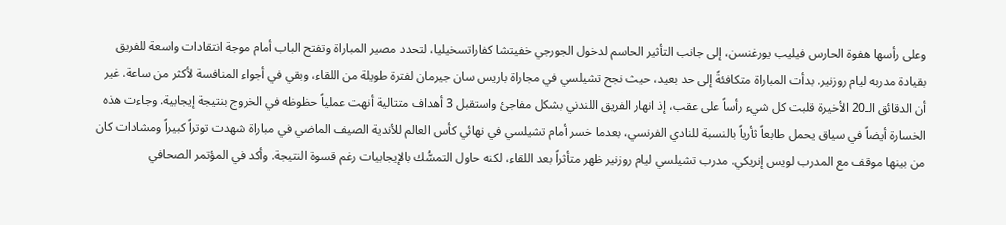وعلى رأسها هفوة الحارس فيليب يورغنسن، إلى جانب التأثير الحاسم لدخول الجورجي خفيتشا كفاراتسخيليا، لتحدد مصير المباراة وتفتح الباب أمام موجة انتقادات واسعة للفريق بقيادة مدربه ليام روزنير. بدأت المباراة متكافئةً إلى حد بعيد، حيث نجح تشيلسي في مجاراة باريس سان جيرمان لفترة طويلة من اللقاء، وبقي في أجواء المنافسة لأكثر من ساعة. غير أن الدقائق الـ20 الأخيرة قلبت كل شيء رأساً على عقب، إذ انهار الفريق اللندني بشكل مفاجئ واستقبل 3 أهداف متتالية أنهت عملياً حظوظه في الخروج بنتيجة إيجابية. وجاءت هذه الخسارة أيضاً في سياق يحمل طابعاً ثأرياً بالنسبة للنادي الفرنسي، بعدما خسر أمام تشيلسي في نهائي كأس العالم للأندية الصيف الماضي في مباراة شهدت توتراً كبيراً ومشادات كان من بينها موقف مع المدرب لويس إنريكي. مدرب تشيلسي ليام روزنير ظهر متأثراً بعد اللقاء، لكنه حاول التمسُّك بالإيجابيات رغم قسوة النتيجة. وأكد في المؤتمر الصحافي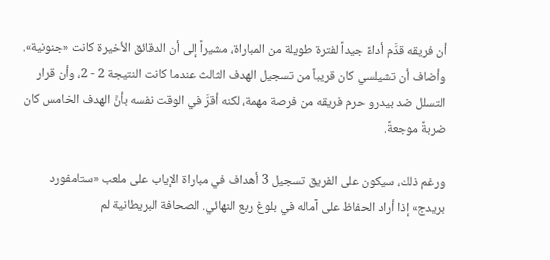أن فريقه قدَّم أداءً جيداً لفترة طويلة من المباراة، مشيراً إلى أن الدقائق الأخيرة كانت «جنونية». وأضاف أن تشيلسي كان قريباً من تسجيل الهدف الثالث عندما كانت النتيجة 2 - 2، وأن قرار التسلل ضد بيدرو حرم فريقه من فرصة مهمة، لكنه أقرَّ في الوقت نفسه بأنَّ الهدف الخامس كان ضربةً موجعةً.

ورغم ذلك، سيكون على الفريق تسجيل 3 أهداف في مباراة الإياب على ملعب «ستامفورد بريدج» إذا أراد الحفاظ على آماله في بلوغ ربع النهائي. الصحافة البريطانية لم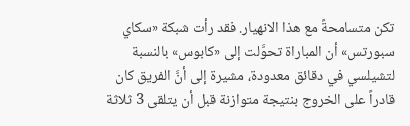تكن متسامحةً مع هذا الانهيار. فقد رأت شبكة «سكاي سبورتس» أن المباراة تحوَّلت إلى «كابوس» بالنسبة لتشيلسي في دقائق معدودة، مشيرة إلى أنَّ الفريق كان قادراً على الخروج بنتيجة متوازنة قبل أن يتلقى 3 ثلاثة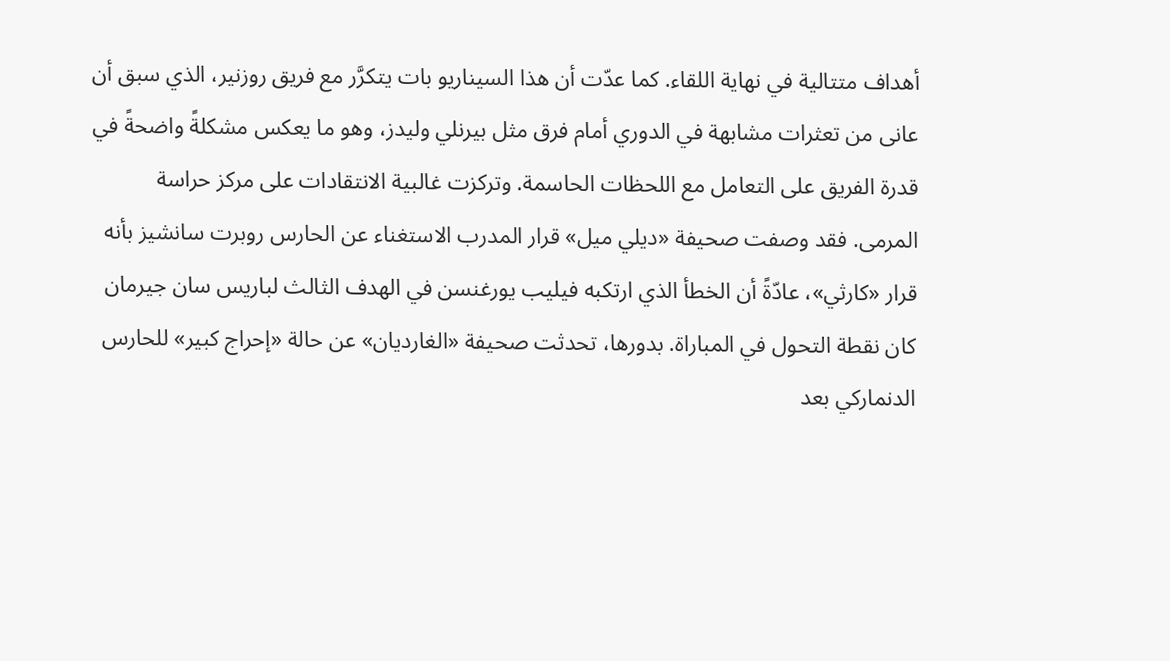أهداف متتالية في نهاية اللقاء. كما عدّت أن هذا السيناريو بات يتكرَّر مع فريق روزنير، الذي سبق أن عانى من تعثرات مشابهة في الدوري أمام فرق مثل بيرنلي وليدز، وهو ما يعكس مشكلةً واضحةً في قدرة الفريق على التعامل مع اللحظات الحاسمة. وتركزت غالبية الانتقادات على مركز حراسة المرمى. فقد وصفت صحيفة «ديلي ميل» قرار المدرب الاستغناء عن الحارس روبرت سانشيز بأنه قرار «كارثي»، عادّةً أن الخطأ الذي ارتكبه فيليب يورغنسن في الهدف الثالث لباريس سان جيرمان كان نقطة التحول في المباراة. بدورها، تحدثت صحيفة «الغارديان» عن حالة «إحراج كبير» للحارس الدنماركي بعد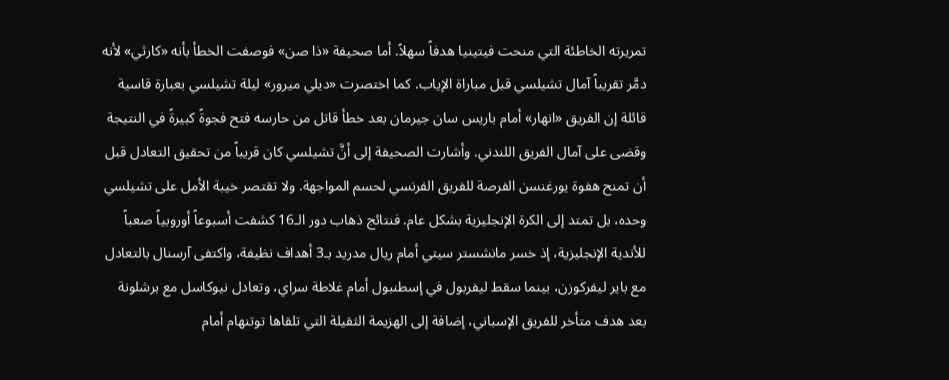تمريرته الخاطئة التي منحت فيتينيا هدفاً سهلاً. أما صحيفة «ذا صن» فوصفت الخطأ بأنه «كارثي» لأنه دمَّر تقريباً آمال تشيلسي قبل مباراة الإياب. كما اختصرت «ديلي ميرور» ليلة تشيلسي بعبارة قاسية قائلة إن الفريق «انهار» أمام باريس سان جيرمان بعد خطأ قاتل من حارسه فتح فجوةً كبيرةً في النتيجة وقضى على آمال الفريق اللندني. وأشارت الصحيفة إلى أنَّ تشيلسي كان قريباً من تحقيق التعادل قبل أن تمنح هفوة يورغنسن الفرصة للفريق الفرنسي لحسم المواجهة. ولا تقتصر خيبة الأمل على تشيلسي وحده، بل تمتد إلى الكرة الإنجليزية بشكل عام. فنتائج ذهاب دور الـ16 كشفت أسبوعاً أوروبياً صعباً للأندية الإنجليزية، إذ خسر مانشستر سيتي أمام ريال مدريد بـ3 أهداف نظيفة، واكتفى آرسنال بالتعادل مع باير ليفركوزن، بينما سقط ليفربول في إسطنبول أمام غلاطة سراي، وتعادل نيوكاسل مع برشلونة بعد هدف متأخر للفريق الإسباني، إضافة إلى الهزيمة الثقيلة التي تلقاها توتنهام أمام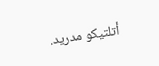أتلتيكو مدريد.